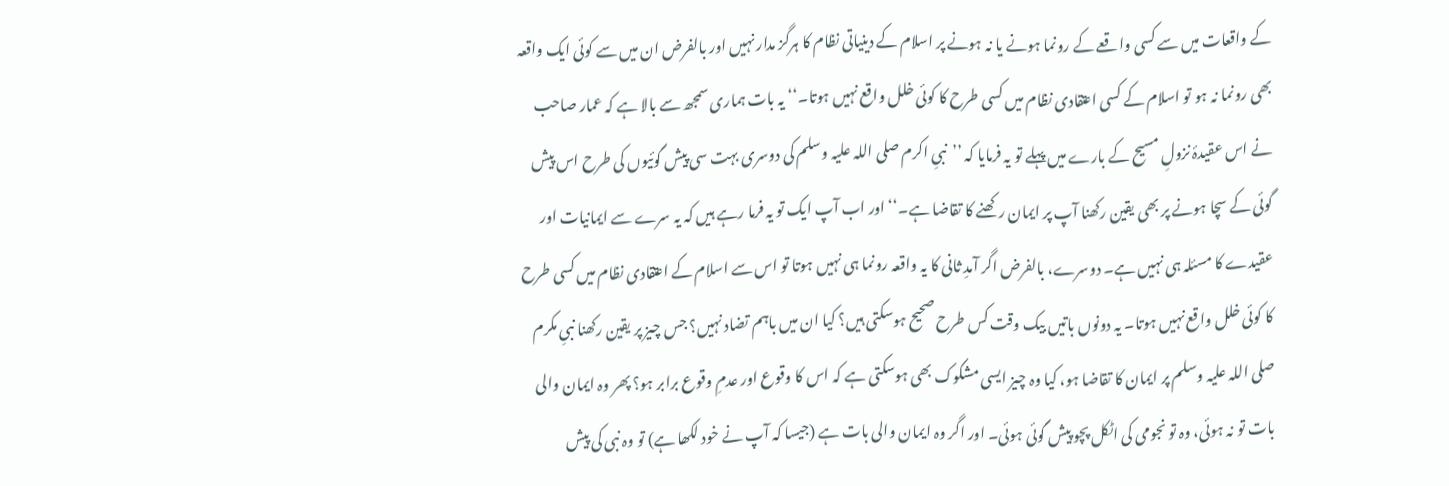کے واقعات میں سے کسی واقعے کے رونما ہونے یا نہ ہونے پر اسلام کے دینیاتی نظام کا ہرگز مدار نہیں اور بالفرض ان میں سے کوئی ایک واقعہ بھی رونما نہ ہو تو اسلام کے کسی اعتقادی نظام میں کسی طرح کا کوئی خلل واقع نہیں ہوتا۔‘‘ یہ بات ہماری سمجھ سے بالا ہے کہ عمار صاحب نے اس عقیدۂ نزولِ مسیح کے بارے میں پہلے تو یہ فرمایا کہ ’’نبیِ اکرم صلی اللہ علیہ وسلم کی دوسری بہت سی پیش گوئیوں کی طرح اس پیش گوئی کے سچا ہونے پر بھی یقین رکھنا آپ پر ایمان رکھنے کا تقاضا ہے۔‘‘ اور اب آپ ایک تو یہ فرما رہے ہیں کہ یہ سرے سے ایمانیات اور عقیدے کا مسئلہ ہی نہیں ہے۔ دوسرے، بالفرض اگر آمدِ ثانی کا یہ واقعہ رونما ہی نہیں ہوتا تو اس سے اسلام کے اعتقادی نظام میں کسی طرح کا کوئی خلل واقع نہیں ہوتا۔ یہ دونوں باتیں بیک وقت کس طرح صحیح ہوسکتی ہیں؟ کیا ان میں باہم تضاد نہیں؟ جس چیز پر یقین رکھنا نبیِ مکرم صلی اللہ علیہ وسلم پر ایمان کا تقاضا ہو، کیا وہ چیز ایسی مشکوک بھی ہوسکتی ہے کہ اس کا وقوع اور عدمِ وقوع برابر ہو؟ پھر وہ ایمان والی بات تو نہ ہوئی، وہ تو نجومی کی اٹکل پچو پیش گوئی ہوئی۔ اور اگر وہ ایمان والی بات ہے (جیسا کہ آپ نے خود لکھا ہے) تو وہ نبی کی پیش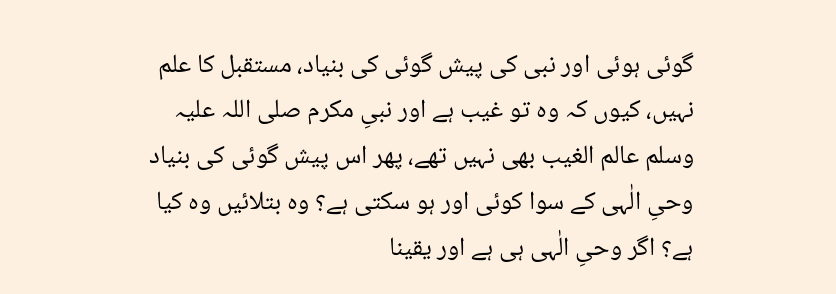گوئی ہوئی اور نبی کی پیش گوئی کی بنیاد، مستقبل کا علم نہیں، کیوں کہ وہ تو غیب ہے اور نبیِ مکرم صلی اللہ علیہ وسلم عالم الغیب بھی نہیں تھے، پھر اس پیش گوئی کی بنیاد وحیِ الٰہی کے سوا کوئی اور ہو سکتی ہے؟ وہ بتلائیں وہ کیا ہے؟ اگر وحیِ الٰہی ہی ہے اور یقینا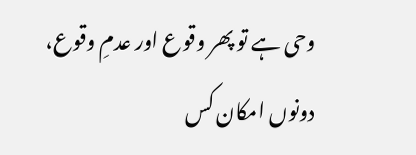وحی ہے تو پھر وقوع اور عدمِ وقوع، دونوں امکان کس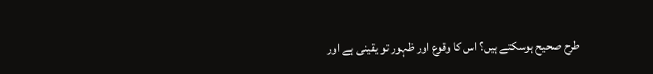طرح صحیح ہوسکتے ہیں؟ اس کا وقوع اور ظہور تو یقینی ہے اور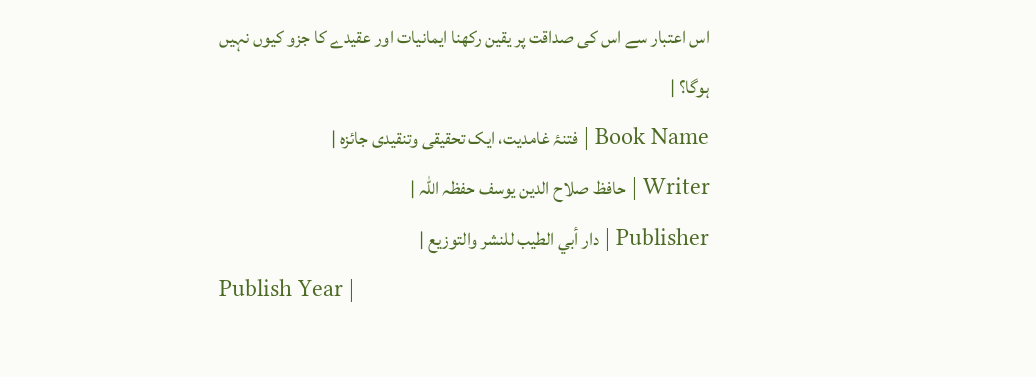اس اعتبار سے اس کی صداقت پر یقین رکھنا ایمانیات اور عقیدے کا جزو کیوں نہیں ہوگا؟ |
Book Name | فتنۂ غامدیت، ایک تحقیقی وتنقیدی جائزہ |
Writer | حافظ صلاح الدین یوسف حفظہ اللہ |
Publisher | دار أبي الطیب للنشر والتوزیع |
Publish Year |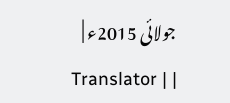جولائی 2015ء |
Translator | |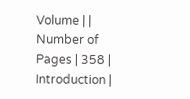Volume | |
Number of Pages | 358 |
Introduction |